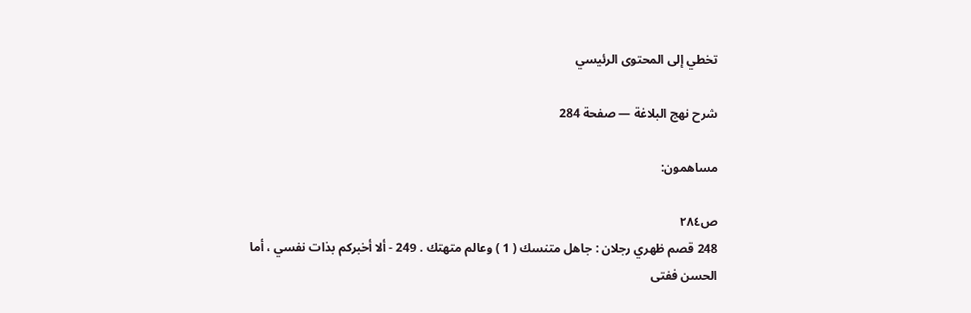تخطي إلى المحتوى الرئيسي

شرح نهج البلاغة — صفحة 284

مساهمون:

ص٢٨٤
248 قصم ظهري رجلان : جاهل متنسك ( 1 ) وعالم متهتك . 249 - ألا أخبركم بذات نفسي ، أما الحسن ففتى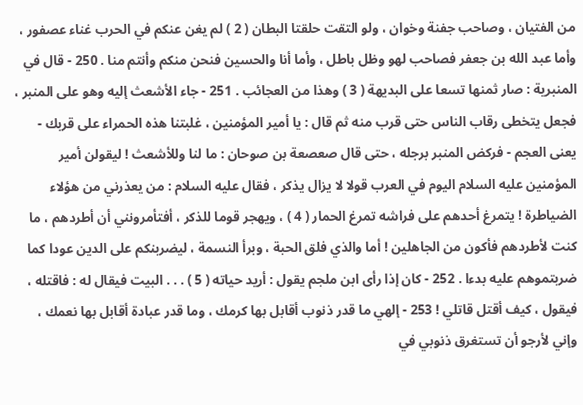من الفتيان ، وصاحب جفنة وخوان ، ولو التقت حلقتا البطان ( 2 ) لم يغن عنكم في الحرب غناء عصفور ، وأما عبد الله بن جعفر فصاحب لهو وظل باطل ، وأما أنا والحسين فنحن منكم وأنتم منا . 250 - قال في المنبرية : صار ثمنها تسعا على البديهة ( 3 ) وهذا من العجائب . 251 - جاء الأشعث إليه وهو على المنبر ، فجعل يتخطى رقاب الناس حتى قرب منه ثم قال : يا أمير المؤمنين ، غلبتنا هذه الحمراء على قربك - يعنى العجم - فركض المنبر برجله ، حتى قال صعصعة بن صوحان : ما لنا وللأشعث ! ليقولن أمير المؤمنين عليه السلام اليوم في العرب قولا لا يزال يذكر ، فقال عليه السلام : من يعذرني من هؤلاء الضياطرة ! يتمرغ أحدهم على فراشه تمرغ الحمار ( 4 ) ، ويهجر قوما للذكر ، أفتأمرونني أن أطردهم ، ما كنت لأطردهم فأكون من الجاهلين ! أما والذي فلق الحبة ، وبرأ النسمة ، ليضربنكم على الدين عودا كما ضربتموهم عليه بدءا . 252 - كان إذا رأى ابن ملجم يقول : أريد حياته ( 5 ) . . . البيت فيقال له : فاقتله ، فيقول ، كيف أقتل قاتلي ! 253 - إلهي ما قدر ذنوب أقابل بها كرمك ، وما قدر عبادة أقابل بها نعمك ، وإني لأرجو أن تستغرق ذنوبي في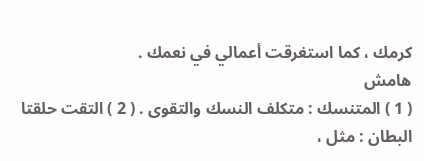كرمك ، كما استغرقت أعمالي في نعمك .
هامش
( 1 ) المتنسك : متكلف النسك والتقوى . ( 2 ) التقت حلقتا البطان : مثل ،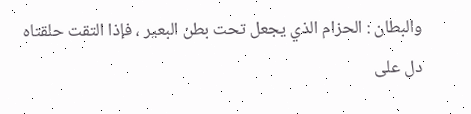والبطان : الحزام الذي يجعل تحت بطن البعير ، فإذا التقت حلقتاه دل على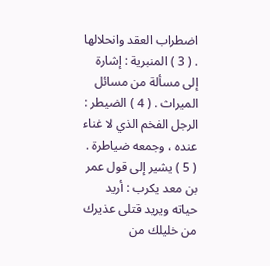اضطراب العقد وانحلالها . ( 3 ) المنبرية : إشارة إلى مسألة من مسائل الميراث . ( 4 ) الضيطر : الرجل الفخم الذي لا غناء عنده ، وجمعه ضياطرة . ( 5 ) يشير إلى قول عمر بن معد يكرب : أريد حياته ويريد قتلى عذيرك من خليلك من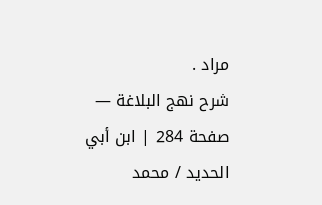مراد .
شرح نهج البلاغة — صفحة 284 | ابن أبي الحديد / محمد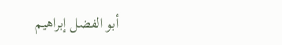أبو الفضل إبراهيم